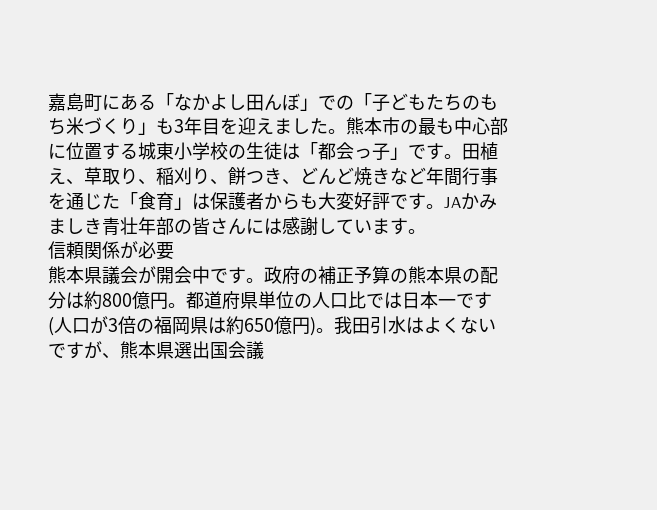嘉島町にある「なかよし田んぼ」での「子どもたちのもち米づくり」も3年目を迎えました。熊本市の最も中心部に位置する城東小学校の生徒は「都会っ子」です。田植え、草取り、稲刈り、餅つき、どんど焼きなど年間行事を通じた「食育」は保護者からも大変好評です。JAかみましき青壮年部の皆さんには感謝しています。
信頼関係が必要
熊本県議会が開会中です。政府の補正予算の熊本県の配分は約800億円。都道府県単位の人口比では日本一です(人口が3倍の福岡県は約650億円)。我田引水はよくないですが、熊本県選出国会議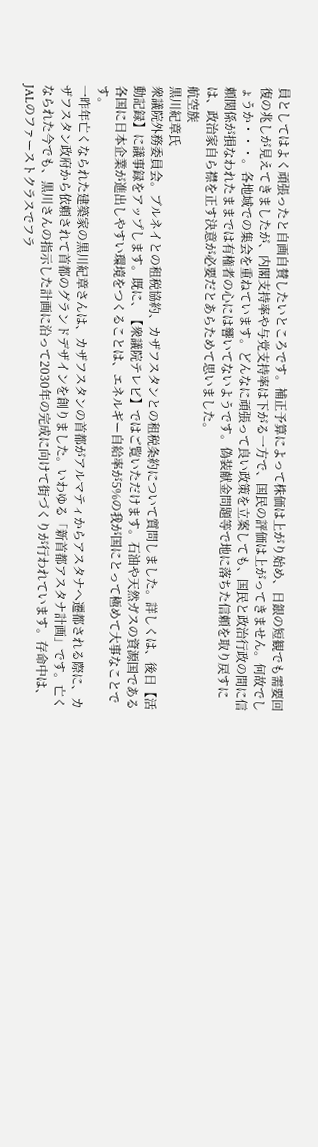員としてはよく頑張ったと自画自賛したいところです。補正予算によって株価は上がり始め、日銀の短観でも需要回復の兆しが見えてきましたが、内閣支持率や与党支持率は下がる一方で、国民の評価は上がってきません。何故でしょうか・・・。各地域での集会を重ねています。どんなに頑張って良い政策を立案しても、国民と政治行政の間に信頼関係が損なわれたままでは有権者の心には響いてないようです。偽装献金問題等で地に落ちた信頼を取り戻すには、政治家自ら襟を正す決意が必要だとあらためて思いました。
航空族
黒川紀章氏
衆議院外務委員会。ブルネイとの租税協約、カザフスタンとの租税条約について質問しました。詳しくは、後日【活動記録】に議事録をアップします。既に、【衆議院テレビ】ではご覧いただけます。石油や天然ガスの資源国である各国に日本企業が進出しやすい環境をつくることは、エネルギー自給率が5%の我が国にとって極めて大事なことです。
一昨年亡くなられた建築家の黒川紀章さんは、カザフスタンの首都がアルマティからアスタナへ遷都される際に、カザフスタン政府から依頼されて首都のグランドデザインを創りました。いわゆる「新首都アスタナ計画」です。亡くなられた今でも、黒川さんの指示した計画に沿って2030年の完成に向けて街づくりが行われています。存命中は、JALのファーストクラスでフラ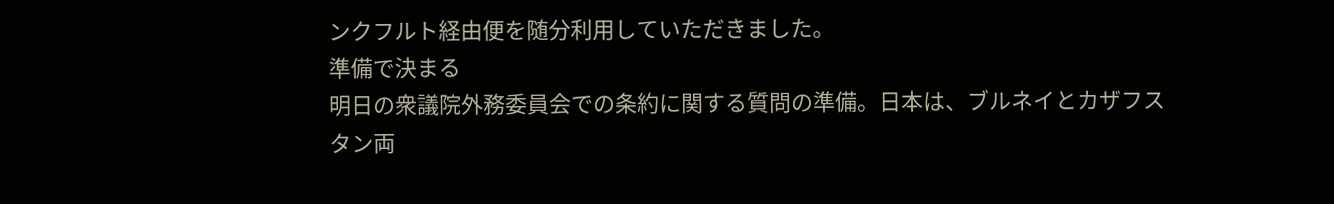ンクフルト経由便を随分利用していただきました。
準備で決まる
明日の衆議院外務委員会での条約に関する質問の準備。日本は、ブルネイとカザフスタン両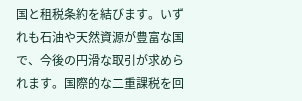国と租税条約を結びます。いずれも石油や天然資源が豊富な国で、今後の円滑な取引が求められます。国際的な二重課税を回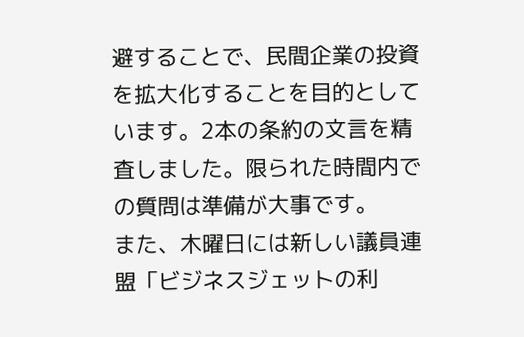避することで、民間企業の投資を拡大化することを目的としています。2本の条約の文言を精査しました。限られた時間内での質問は準備が大事です。
また、木曜日には新しい議員連盟「ビジネスジェットの利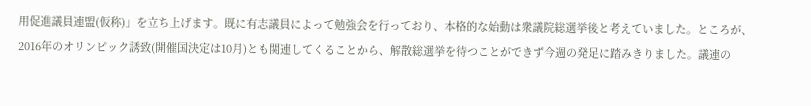用促進議員連盟(仮称)」を立ち上げます。既に有志議員によって勉強会を行っており、本格的な始動は衆議院総選挙後と考えていました。ところが、2016年のオリンピック誘致(開催国決定は10月)とも関連してくることから、解散総選挙を待つことができず今週の発足に踏みきりました。議連の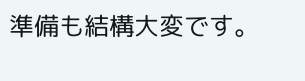準備も結構大変です。